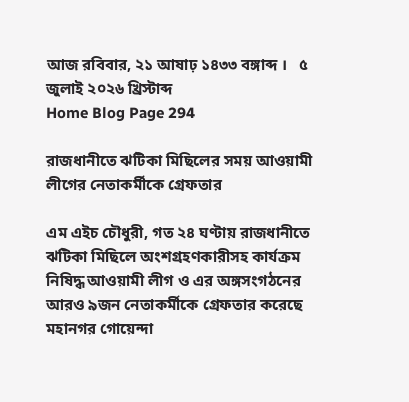আজ রবিবার, ২১ আষাঢ় ১৪৩৩ বঙ্গাব্দ ।   ৫ জুলাই ২০২৬ খ্রিস্টাব্দ
Home Blog Page 294

রাজধানীতে ঝটিকা মিছিলের সময় আওয়ামী লীগের নেতাকর্মীকে গ্রেফতার

এম এইচ চৌধুরী, গত ২৪ ঘণ্টায় রাজধানীতে ঝটিকা মিছিলে অংশগ্রহণকারীসহ কার্যক্রম নিষিদ্ধ আওয়ামী লীগ ও এর অঙ্গসংগঠনের আরও ৯জন নেতাকর্মীকে গ্রেফতার করেছে মহানগর গোয়েন্দা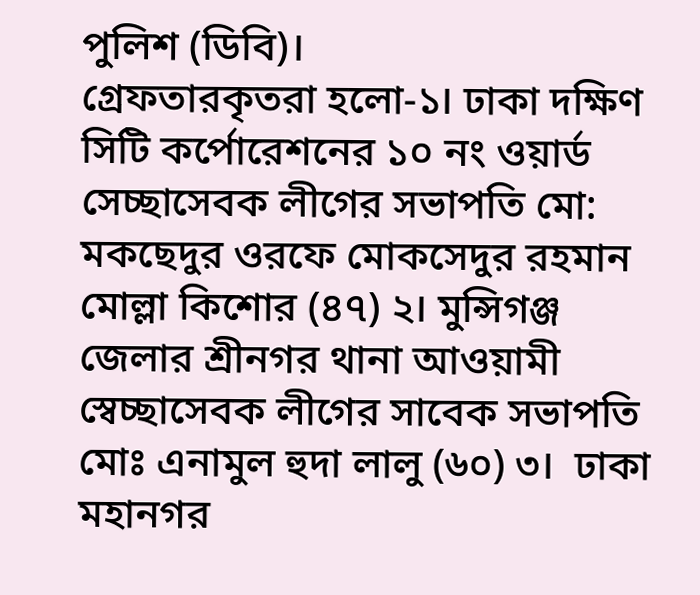পুলিশ (ডিবি)।
গ্রেফতারকৃতরা হলো-১। ঢাকা দক্ষিণ সিটি কর্পোরেশনের ১০ নং ওয়ার্ড সেচ্ছাসেবক লীগের সভাপতি মো: মকছেদুর ওরফে মোকসেদুর রহমান মোল্লা কিশোর (৪৭) ২। মুন্সিগঞ্জ জেলার শ্রীনগর থানা আওয়ামী স্বেচ্ছাসেবক লীগের সাবেক সভাপতি মোঃ এনামুল হুদা লালু (৬০) ৩।  ঢাকা মহানগর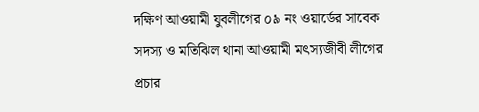দক্ষিণ আওয়ামী যুবলীগের ০৯ নং ওয়ার্ডের সাবেক সদস্য ও মতিঝিল থানা আওয়ামী মৎস্যজীবী লীগের প্রচার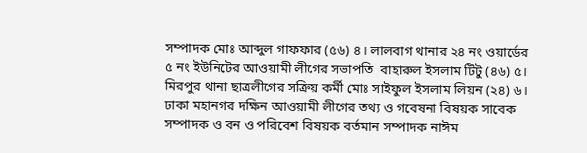সম্পাদক মোঃ আব্দুল গাফফার (৫৬) ৪। লালবাগ থানার ২৪ নং ওয়ার্ডের ৫ নং ইউনিটের আওয়ামী লীগের সভাপতি  বাহারুল ইসলাম টিটু (৪৬) ৫। মিরপুর থানা ছাত্রলীগের সক্রিয় কর্মী মোঃ সাইফুল ইসলাম লিয়ন (২৪) ৬। ঢাকা মহানগর দক্ষিন আওয়ামী লীগের তথ্য ও গবেষনা বিষয়ক সাবেক সম্পাদক ও বন ও পরিবেশ বিষয়ক বর্তমান সম্পাদক নাঈম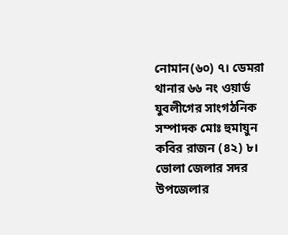নোমান(৬০) ৭। ডেমরা থানার ৬৬ নং ওয়ার্ড যুবলীগের সাংগঠনিক সম্পাদক মোঃ হুমায়ুন কবির রাজন (৪২) ৮। ভোলা জেলার সদর উপজেলার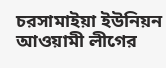চরসামাইয়া ইউনিয়ন আওয়ামী লীগের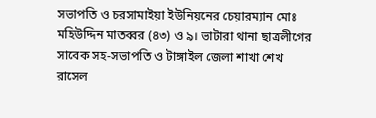সভাপতি ও চরসামাইয়া ইউনিয়নের চেয়ারম্যান মোঃ মহিউদ্দিন মাতব্বর (৪৩) ও ৯। ভাটারা থানা ছাত্রলীগের সাবেক সহ-সভাপতি ও টাঙ্গাইল জেলা শাখা শেখ রাসেল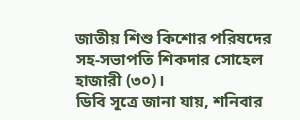জাতীয় শিশু কিশোর পরিষদের সহ-সভাপতি শিকদার সোহেল হাজারী (৩০)।
ডিবি সূত্রে জানা যায়, শনিবার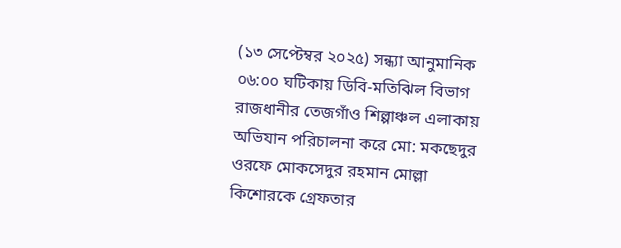(১৩ সেপ্টেম্বর ২০২৫) সন্ধ্যা আনুমানিক ০৬:০০ ঘটিকায় ডিবি-মতিঝিল বিভাগ রাজধানীর তেজগাঁও শিল্পাঞ্চল এলাকায় অভিযান পরিচালনা করে মো: মকছেদুর ওরফে মোকসেদুর রহমান মোল্লা কিশোরকে গ্রেফতার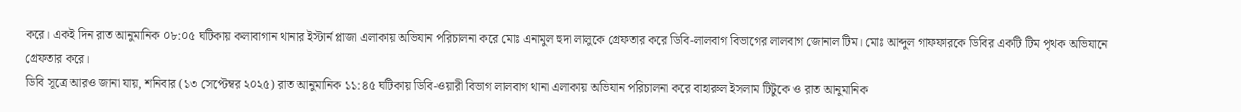করে। একই দিন রাত আনুমানিক ০৮:০৫ ঘটিকায় কলাবাগান থানার ইস্টার্ন প্লাজা এলাকায় অভিযান পরিচালনা করে মোঃ এনামুল হুদা লালুকে গ্রেফতার করে ডিবি-লালবাগ বিভাগের লালবাগ জোনাল টিম। মোঃ আব্দুল গাফফারকে ডিবির একটি টিম পৃথক অভিযানে গ্রেফতার করে।
ডিবি সূত্রে আরও জানা যায়, শনিবার (১৩ সেপ্টেম্বর ২০২৫) রাত আনুমানিক ১১:৪৫ ঘটিকায় ডিবি-ওয়ারী বিভাগ লালবাগ থানা এলাকায় অভিযান পরিচালনা করে বাহারুল ইসলাম টিটুকে ও রাত আনুমানিক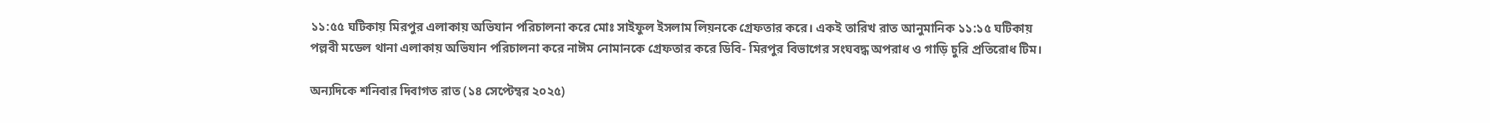১১:৫৫ ঘটিকায় মিরপুর এলাকায় অভিযান পরিচালনা করে মোঃ সাইফুল ইসলাম লিয়নকে গ্রেফতার করে। একই তারিখ রাত আনুমানিক ১১:১৫ ঘটিকায় পল্লবী মডেল থানা এলাকায় অভিযান পরিচালনা করে নাঈম নোমানকে গ্রেফতার করে ডিবি- মিরপুর বিভাগের সংঘবদ্ধ অপরাধ ও গাড়ি চুরি প্রতিরোধ টিম।

অন্যদিকে শনিবার দিবাগত রাত (১৪ সেপ্টেম্বর ২০২৫)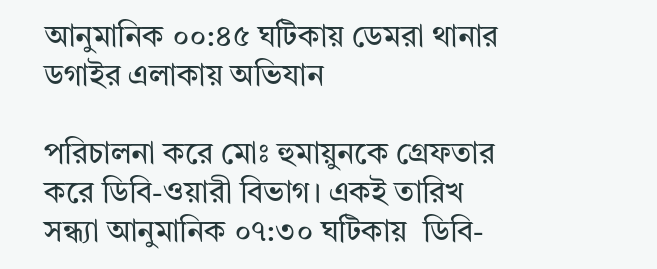আনুমানিক ০০:৪৫ ঘটিকায় ডেমরা থানার ডগাইর এলাকায় অভিযান

পরিচালনা করে মোঃ হুমায়ুনকে গ্রেফতার করে ডিবি-ওয়ারী বিভাগ। একই তারিখ সন্ধ্যা আনুমানিক ০৭:৩০ ঘটিকায়  ডিবি-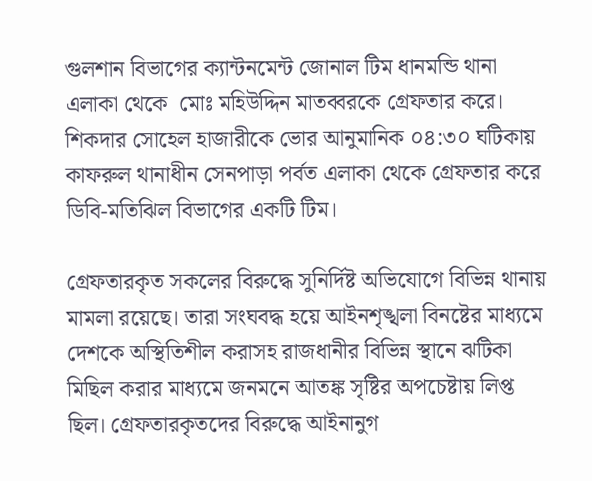গুলশান বিভাগের ক্যান্টনমেন্ট জোনাল টিম ধানমন্ডি থানা এলাকা থেকে  মোঃ মহিউদ্দিন মাতব্বরকে গ্রেফতার করে।  শিকদার সোহেল হাজারীকে ভোর আনুমানিক ০৪:৩০ ঘটিকায় কাফরুল থানাধীন সেনপাড়া পর্বত এলাকা থেকে গ্রেফতার করে ডিবি-মতিঝিল বিভাগের একটি টিম।

গ্রেফতারকৃত সকলের বিরুদ্ধে সুনির্দিষ্ট অভিযোগে বিভিন্ন থানায় মামলা রয়েছে। তারা সংঘবদ্ধ হয়ে আইনশৃঙ্খলা বিনষ্টের মাধ্যমে দেশকে অস্থিতিশীল করাসহ রাজধানীর বিভিন্ন স্থানে ঝটিকা মিছিল করার মাধ্যমে জনমনে আতঙ্ক সৃষ্টির অপচেষ্টায় লিপ্ত ছিল। গ্রেফতারকৃতদের বিরুদ্ধে আইনানুগ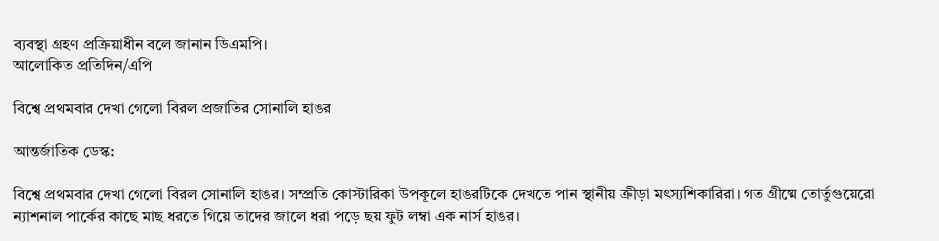ব্যবস্থা গ্রহণ প্রক্রিয়াধীন বলে জানান ডিএমপি।
আলোকিত প্রতিদিন/এপি

বিশ্বে প্রথমবার দেখা গেলো বিরল প্রজাতির সোনালি হাঙর

আন্তর্জাতিক ডেস্ক:

বিশ্বে প্রথমবার দেখা গেলো বিরল সোনালি হাঙর। সম্প্রতি কোস্টারিকা উপকূলে হাঙরটিকে দেখতে পান স্থানীয় ক্রীড়া মৎস্যশিকারিরা। গত গ্রীষ্মে তোর্তুগুয়েরো ন্যাশনাল পার্কের কাছে মাছ ধরতে গিয়ে তাদের জালে ধরা পড়ে ছয় ফুট লম্বা এক নার্স হাঙর।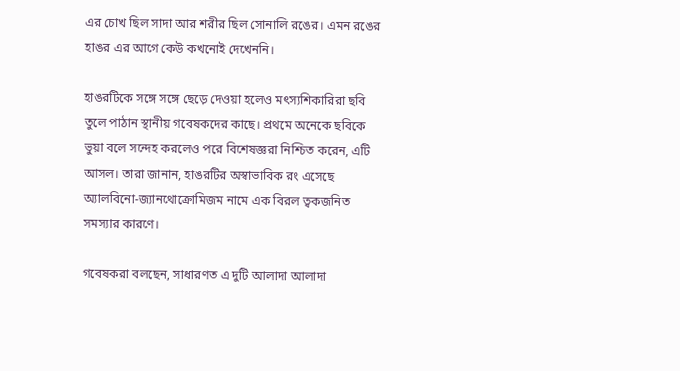এর চোখ ছিল সাদা আর শরীর ছিল সোনালি রঙের। এমন রঙের হাঙর এর আগে কেউ কখনোই দেখেননি।

হাঙরটিকে সঙ্গে সঙ্গে ছেড়ে দেওয়া হলেও মৎস্যশিকারিরা ছবি তুলে পাঠান স্থানীয় গবেষকদের কাছে। প্রথমে অনেকে ছবিকে ভুয়া বলে সন্দেহ করলেও পরে বিশেষজ্ঞরা নিশ্চিত করেন, এটি আসল। তারা জানান, হাঙরটির অস্বাভাবিক রং এসেছে অ্যালবিনো-জ্যানথোক্রোমিজম নামে এক বিরল ত্বকজনিত সমস্যার কারণে।

গবেষকরা বলছেন, সাধারণত এ দুটি আলাদা আলাদা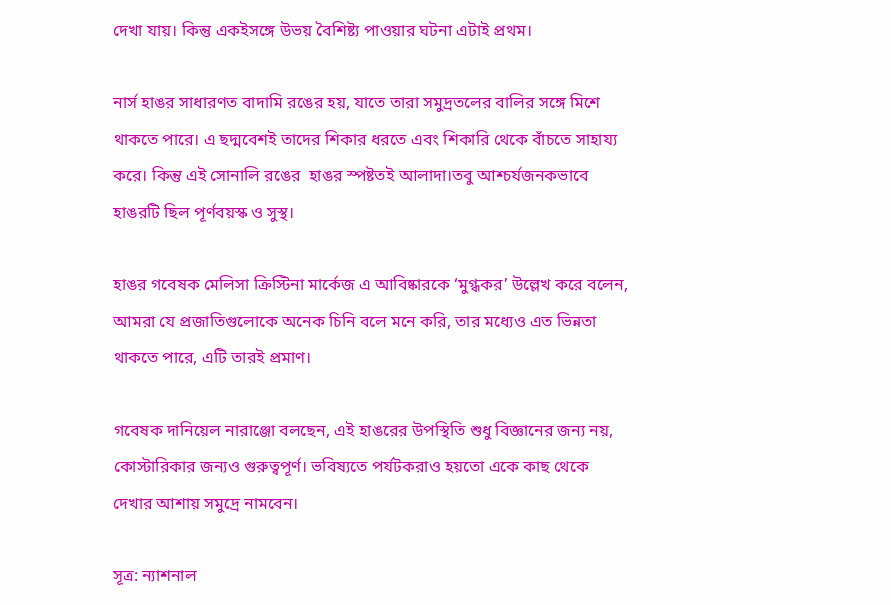দেখা যায়। কিন্তু একইসঙ্গে উভয় বৈশিষ্ট্য পাওয়ার ঘটনা এটাই প্রথম।

নার্স হাঙর সাধারণত বাদামি রঙের হয়, যাতে তারা সমুদ্রতলের বালির সঙ্গে মিশে থাকতে পারে। এ ছদ্মবেশই তাদের শিকার ধরতে এবং শিকারি থেকে বাঁচতে সাহায্য করে। কিন্তু এই সোনালি রঙের  হাঙর স্পষ্টতই আলাদা।তবু আশ্চর্যজনকভাবে হাঙরটি ছিল পূর্ণবয়স্ক ও সুস্থ।

হাঙর গবেষক মেলিসা ক্রিস্টিনা মার্কেজ এ আবিষ্কারকে ‘মুগ্ধকর’ উল্লেখ করে বলেন, আমরা যে প্রজাতিগুলোকে অনেক চিনি বলে মনে করি, তার মধ্যেও এত ভিন্নতা থাকতে পারে, এটি তারই প্রমাণ।

গবেষক দানিয়েল নারাঞ্জো বলছেন, এই হাঙরের উপস্থিতি শুধু বিজ্ঞানের জন্য নয়, কোস্টারিকার জন্যও গুরুত্বপূর্ণ। ভবিষ্যতে পর্যটকরাও হয়তো একে কাছ থেকে দেখার আশায় সমুদ্রে নামবেন।

সূত্র: ন্যাশনাল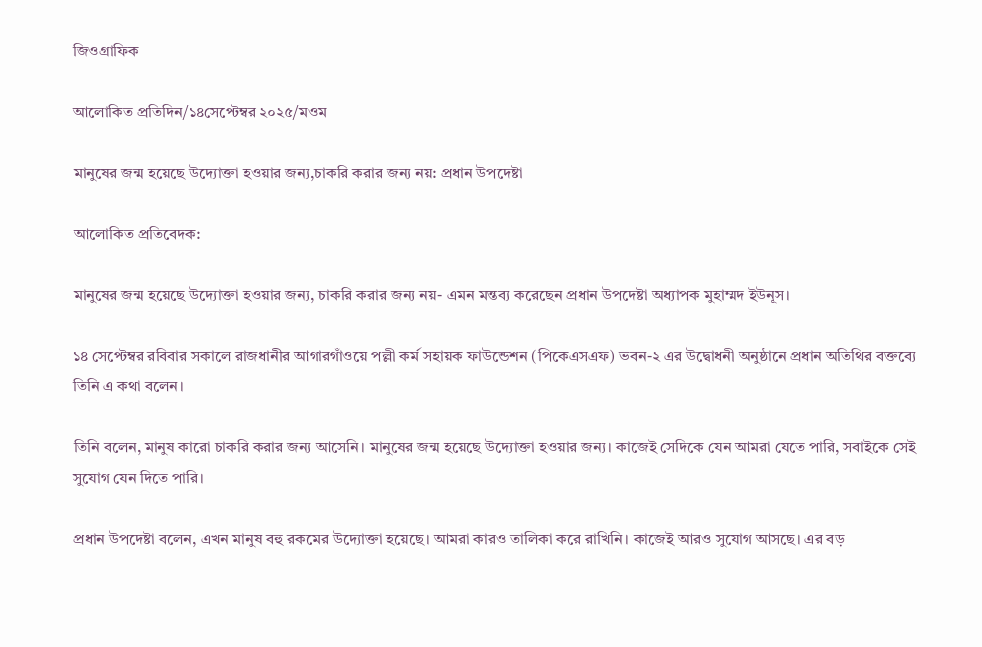জিওগ্রাফিক

আলোকিত প্রতিদিন/১৪সেপ্টেম্বর ২০২৫/মওম

মানুষের জন্ম হয়েছে উদ্যোক্তা হওয়ার জন্য,চাকরি করার জন্য নয়: প্রধান উপদেষ্টা

আলোকিত প্রতিবেদক:

মানুষের জন্ম হয়েছে উদ্যোক্তা হওয়ার জন্য, চাকরি করার জন্য নয়- এমন মন্তব্য করেছেন প্রধান উপদেষ্টা অধ্যাপক মুহাম্মদ ইউনূস।

১৪ সেপ্টেম্বর রবিবার সকালে রাজধানীর আগারগাঁওয়ে পল্লী কর্ম সহায়ক ফাউন্ডেশন (পিকেএসএফ) ভবন-২ এর উদ্বোধনী অনুষ্ঠানে প্রধান অতিথির বক্তব্যে তিনি এ কথা বলেন।

তিনি বলেন, মানুষ কারো চাকরি করার জন্য আসেনি। মানুষের জন্ম হয়েছে উদ্যোক্তা হওয়ার জন্য। কাজেই সেদিকে যেন আমরা যেতে পারি, সবাইকে সেই সুযোগ যেন দিতে পারি।

প্রধান উপদেষ্টা বলেন, এখন মানুষ বহু রকমের উদ্যোক্তা হয়েছে। আমরা কারও তালিকা করে রাখিনি। কাজেই আরও সুযোগ আসছে। এর বড়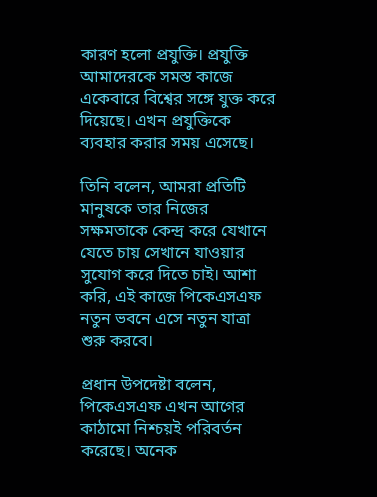কারণ হলো প্রযুক্তি। প্রযুক্তি আমাদেরকে সমস্ত কাজে একেবারে বিশ্বের সঙ্গে যুক্ত করে দিয়েছে। এখন প্রযুক্তিকে ব্যবহার করার সময় এসেছে।

তিনি বলেন, আমরা প্রতিটি মানুষকে তার নিজের সক্ষমতাকে কেন্দ্র করে যেখানে যেতে চায় সেখানে যাওয়ার সুযোগ করে দিতে চাই। আশা করি, এই কাজে পিকেএসএফ নতুন ভবনে এসে নতুন যাত্রা শুরু করবে।

প্রধান উপদেষ্টা বলেন, পিকেএসএফ এখন আগের কাঠামো নিশ্চয়ই পরিবর্তন করেছে। অনেক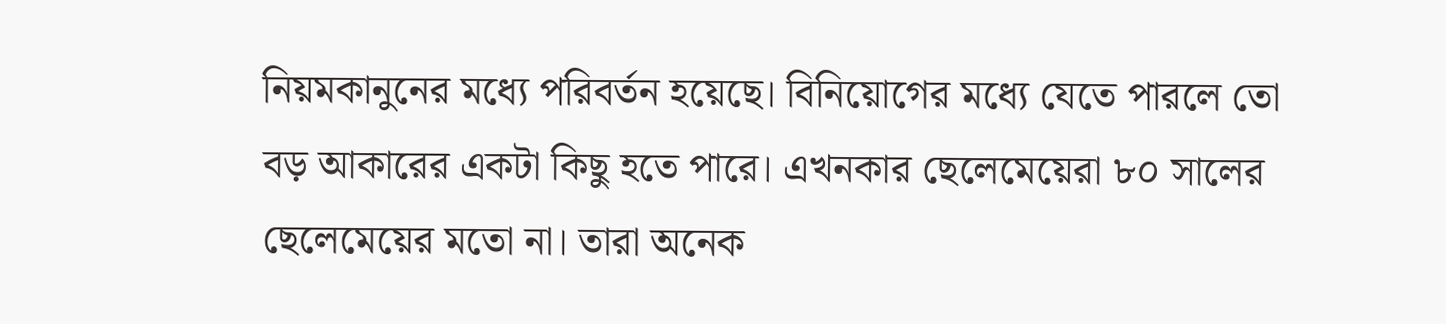নিয়মকানুনের মধ্যে পরিবর্তন হয়েছে। বিনিয়োগের মধ্যে যেতে পারলে তো বড় আকারের একটা কিছু হতে পারে। এখনকার ছেলেমেয়েরা ৮০ সালের ছেলেমেয়ের মতো না। তারা অনেক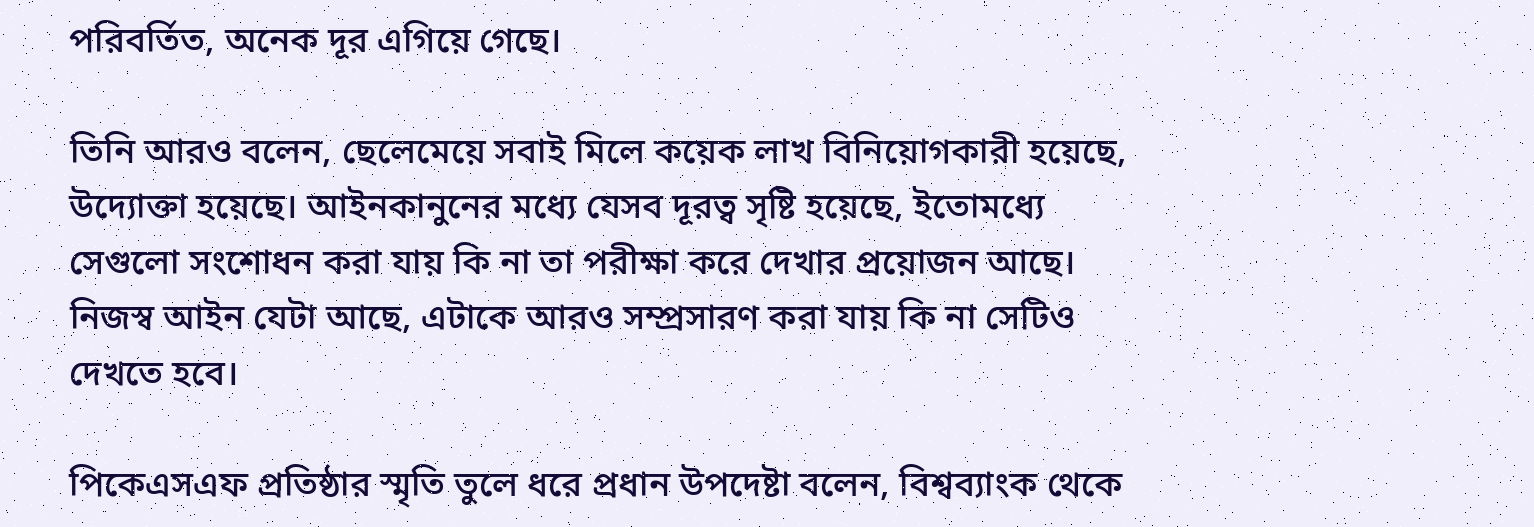পরিবর্তিত, অনেক দূর এগিয়ে গেছে।

তিনি আরও বলেন, ছেলেমেয়ে সবাই মিলে কয়েক লাখ বিনিয়োগকারী হয়েছে, উদ্যোক্তা হয়েছে। আইনকানুনের মধ্যে যেসব দূরত্ব সৃষ্টি হয়েছে, ইতোমধ্যে সেগুলো সংশোধন করা যায় কি না তা পরীক্ষা করে দেখার প্রয়োজন আছে। নিজস্ব আইন যেটা আছে, এটাকে আরও সম্প্রসারণ করা যায় কি না সেটিও দেখতে হবে।

পিকেএসএফ প্রতিষ্ঠার স্মৃতি তুলে ধরে প্রধান উপদেষ্টা বলেন, বিশ্বব্যাংক থেকে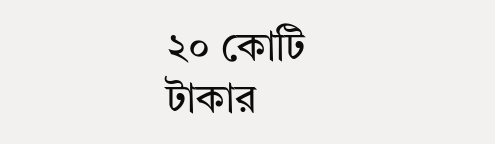২০ কোটি টাকার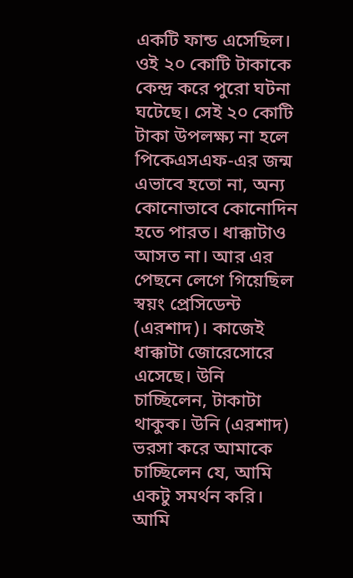একটি ফান্ড এসেছিল। ওই ২০ কোটি টাকাকে কেন্দ্র করে পুরো ঘটনা ঘটেছে। সেই ২০ কোটি টাকা উপলক্ষ্য না হলে পিকেএসএফ-এর জন্ম এভাবে হতো না, অন্য কোনোভাবে কোনোদিন হতে পারত। ধাক্কাটাও আসত না। আর এর পেছনে লেগে গিয়েছিল স্বয়ং প্রেসিডেন্ট (এরশাদ)। কাজেই ধাক্কাটা জোরেসোরে এসেছে। উনি চাচ্ছিলেন, টাকাটা থাকুক। উনি (এরশাদ) ভরসা করে আমাকে চাচ্ছিলেন যে, আমি একটু সমর্থন করি। আমি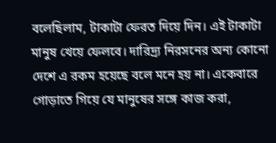বলেছিলাম, টাকাটা ফেরত দিয়ে দিন। এই টাকাটা মানুষ খেয়ে ফেলবে। দারিদ্র্য নিরসনের অন্য কোনো দেশে এ রকম হয়েছে বলে মনে হয় না। একেবারে গোড়াতে গিয়ে যে মানুষের সঙ্গে কাজ করা,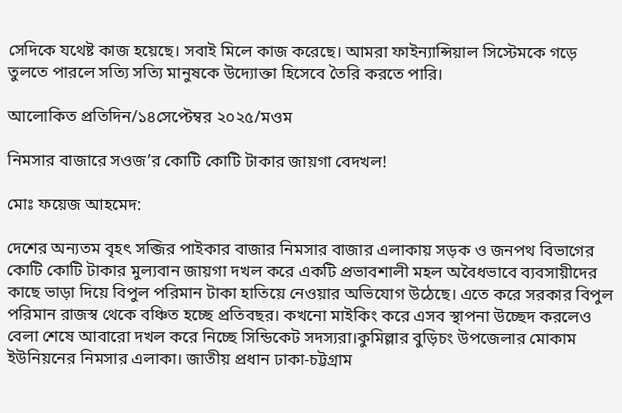সেদিকে যথেষ্ট কাজ হয়েছে। সবাই মিলে কাজ করেছে। আমরা ফাইন্যান্সিয়াল সিস্টেমকে গড়ে তুলতে পারলে সত্যি সত্যি মানুষকে উদ্যোক্তা হিসেবে তৈরি করতে পারি।

আলোকিত প্রতিদিন/১৪সেপ্টেম্বর ২০২৫/মওম

নিমসার বাজারে সওজ’র কোটি কোটি টাকার জায়গা বেদখল!

মোঃ ফয়েজ আহমেদ:

দেশের অন্যতম বৃহৎ সব্জির পাইকার বাজার নিমসার বাজার এলাকায় সড়ক ও জনপথ বিভাগের কোটি কোটি টাকার মুল্যবান জায়গা দখল করে একটি প্রভাবশালী মহল অবৈধভাবে ব্যবসায়ীদের কাছে ভাড়া দিয়ে বিপুল পরিমান টাকা হাতিয়ে নেওয়ার অভিযোগ উঠেছে। এতে করে সরকার বিপুল পরিমান রাজস্ব থেকে বঞ্চিত হচ্ছে প্রতিবছর। কখনো মাইকিং করে এসব স্থাপনা উচ্ছেদ করলেও বেলা শেষে আবারো দখল করে নিচ্ছে সিন্ডিকেট সদস্যরা।কুমিল্লার বুড়িচং উপজেলার মোকাম ইউনিয়নের নিমসার এলাকা। জাতীয় প্রধান ঢাকা-চট্টগ্রাম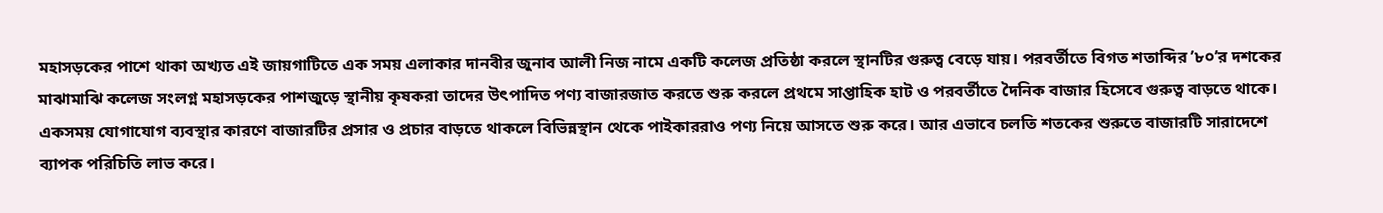মহাসড়কের পাশে থাকা অখ্যত এই জায়গাটিতে এক সময় এলাকার দানবীর জুনাব আলী নিজ নামে একটি কলেজ প্রতিষ্ঠা করলে স্থানটির গুরুত্ব বেড়ে যায়। পরবর্তীতে বিগত শতাব্দির ’৮০’র দশকের মাঝামাঝি কলেজ সংলগ্ন মহাসড়কের পাশজুড়ে স্থানীয় কৃষকরা তাদের উৎপাদিত পণ্য বাজারজাত করতে শুরু করলে প্রথমে সাপ্তাহিক হাট ও পরবর্তীতে দৈনিক বাজার হিসেবে গুরুত্ব বাড়তে থাকে। একসময় যোগাযোগ ব্যবস্থার কারণে বাজারটির প্রসার ও প্রচার বাড়তে থাকলে বিভিন্নস্থান থেকে পাইকাররাও পণ্য নিয়ে আসতে শুরু করে। আর এভাবে চলতি শতকের শুরুতে বাজারটি সারাদেশে ব্যাপক পরিচিতি লাভ করে।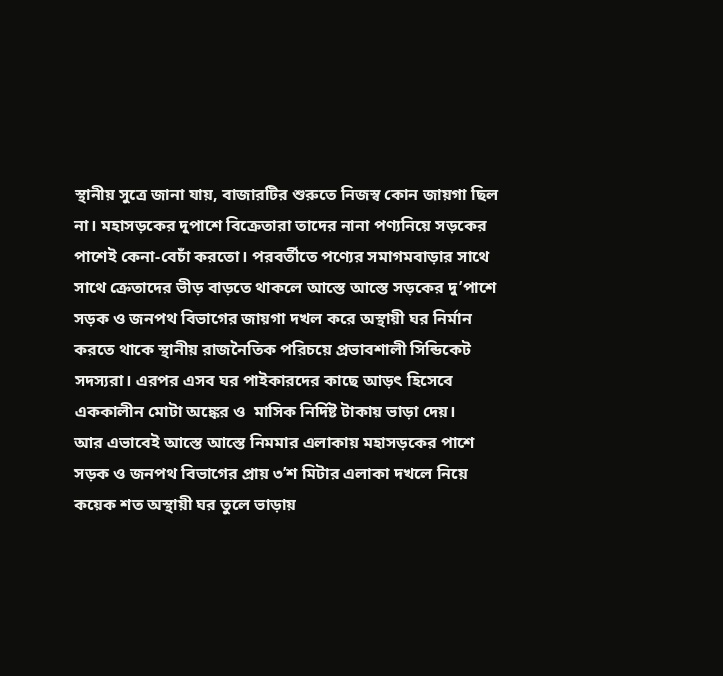স্থানীয় সুত্রে জানা যায়, বাজারটির শুরুতে নিজস্ব কোন জায়গা ছিল না। মহাসড়কের দুপাশে বিক্রেতারা তাদের নানা পণ্যনিয়ে সড়কের পাশেই কেনা-বেচাঁ করতো। পরবর্তীতে পণ্যের সমাগমবাড়ার সাথে সাথে ক্রেতাদের ভীড় বাড়তে থাকলে আস্তে আস্তে সড়কের দু’পাশে সড়ক ও জনপথ বিভাগের জায়গা দখল করে অস্থায়ী ঘর নির্মান করতে থাকে স্থানীয় রাজনৈতিক পরিচয়ে প্রভাবশালী সিন্ডিকেট সদস্যরা। এরপর এসব ঘর পাইকারদের কাছে আড়ৎ হিসেবে এককালীন মোটা অঙ্কের ও  মাসিক নির্দিষ্ট টাকায় ভাড়া দেয়।
আর এভাবেই আস্তে আস্তে নিমমার এলাকায় মহাসড়কের পাশে সড়ক ও জনপথ বিভাগের প্রায় ৩’শ মিটার এলাকা দখলে নিয়ে কয়েক শত অস্থায়ী ঘর তুলে ভাড়ায়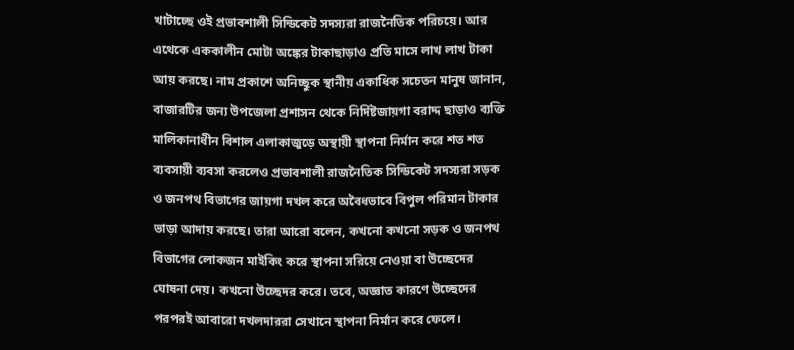খাটাচ্ছে ওই প্রভাবশালী সিন্ডিকেট সদস্যরা রাজনৈতিক পরিচয়ে। আর এথেকে এককালীন মোটা অঙ্কের টাকাছাড়াও প্রতি মাসে লাখ লাখ টাকা আয় করছে। নাম প্রকাশে অনিচ্ছুক স্থানীয় একাধিক সচেতন মানুষ জানান, বাজারটির জন্য উপজেলা প্রশাসন থেকে নির্দিষ্টজায়গা বরাদ্দ ছাড়াও ব্যক্তি মালিকানাধীন বিশাল এলাকাজুড়ে অস্থায়ী স্থাপনা নির্মান করে শত শত ব্যবসায়ী ব্যবসা করলেও প্রভাবশালী রাজনৈতিক সিন্ডিকেট সদস্যরা সড়ক ও জনপথ বিভাগের জায়গা দখল করে অবৈধভাবে বিপুল পরিমান টাকার ভাড়া আদায় করছে। তারা আরো বলেন, কখনো কখনো সড়ক ও জনপথ বিভাগের লোকজন মাইকিং করে স্থাপনা সরিয়ে নেওয়া বা উচ্ছেদের ঘোষনা দেয়। কখনো উচ্ছেদর করে। তবে, অজ্ঞাত কারণে উচ্ছেদের পরপরই আবারো দখলদাররা সেখানে স্থাপনা নির্মান করে ফেলে।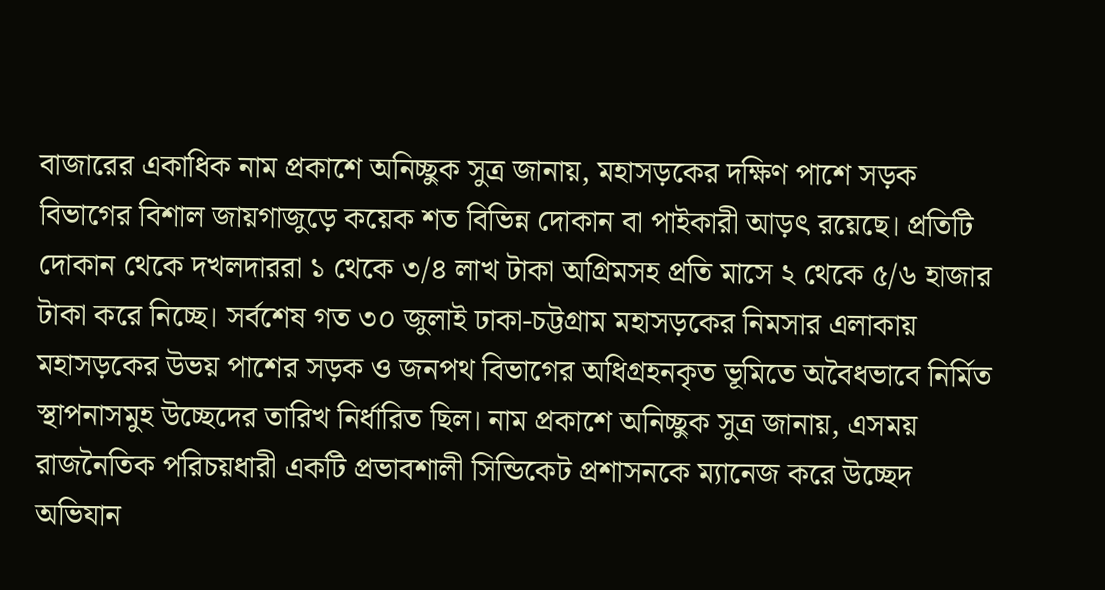বাজারের একাধিক নাম প্রকাশে অনিচ্ছুক সুত্র জানায়, মহাসড়কের দক্ষিণ পাশে সড়ক বিভাগের বিশাল জায়গাজুড়ে কয়েক শত বিভিন্ন দোকান বা পাইকারী আড়ৎ রয়েছে। প্রতিটি দোকান থেকে দখলদাররা ১ থেকে ৩/৪ লাখ টাকা অগ্রিমসহ প্রতি মাসে ২ থেকে ৫/৬ হাজার টাকা করে নিচ্ছে। সর্বশেষ গত ৩০ জুলাই ঢাকা-চট্টগ্রাম মহাসড়কের নিমসার এলাকায় মহাসড়কের উভয় পাশের সড়ক ও জনপথ বিভাগের অধিগ্রহনকৃত ভূমিতে অবৈধভাবে নির্মিত স্থাপনাসমুহ উচ্ছেদের তারিখ নির্ধারিত ছিল। নাম প্রকাশে অনিচ্ছুক সুত্র জানায়, এসময় রাজনৈতিক পরিচয়ধারী একটি প্রভাবশালী সিন্ডিকেট প্রশাসনকে ম্যানেজ করে উচ্ছেদ অভিযান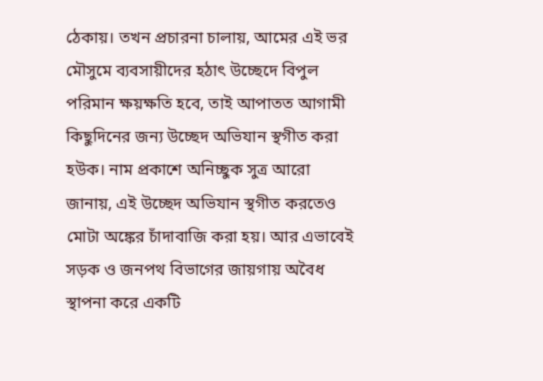ঠেকায়। তখন প্রচারনা চালায়, আমের এই ভর মৌসুমে ব্যবসায়ীদের হঠাৎ উচ্ছেদে বিপুল পরিমান ক্ষয়ক্ষতি হবে, তাই আপাতত আগামী কিছুদিনের জন্য উচ্ছেদ অভিযান স্থগীত করা হউক। নাম প্রকাশে অনিচ্ছুক সুত্র আরো জানায়, এই উচ্ছেদ অভিযান স্থগীত করতেও মোটা অঙ্কের চাঁদাবাজি করা হয়। আর এভাবেই সড়ক ও জনপথ বিভাগের জায়গায় অবৈধ স্থাপনা করে একটি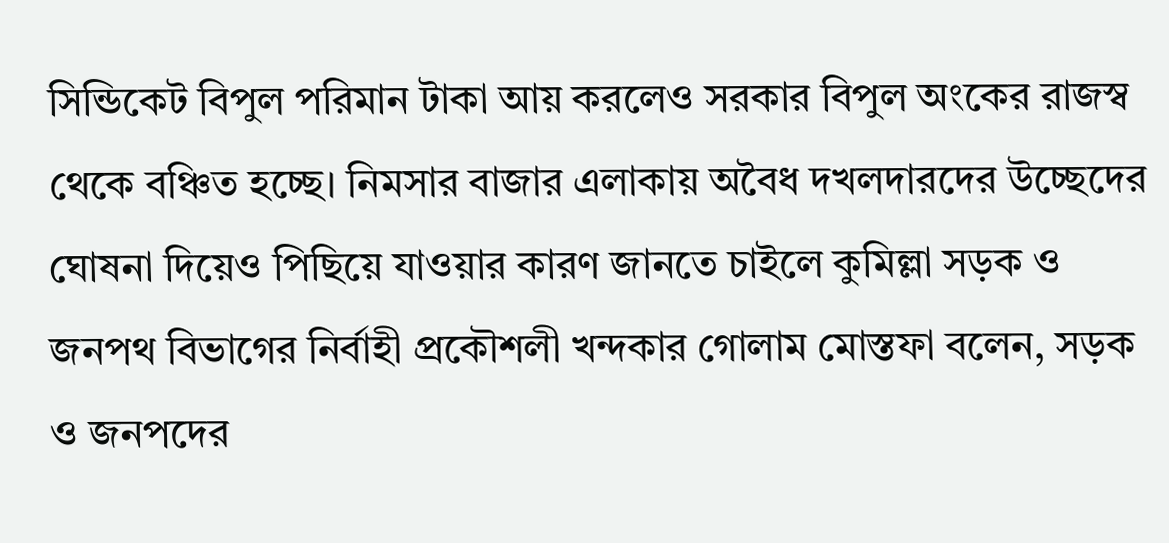সিন্ডিকেট বিপুল পরিমান টাকা আয় করলেও সরকার বিপুল অংকের রাজস্ব থেকে বঞ্চিত হচ্ছে। নিমসার বাজার এলাকায় অবৈধ দখলদারদের উচ্ছেদের ঘোষনা দিয়েও পিছিয়ে যাওয়ার কারণ জানতে চাইলে কুমিল্লা সড়ক ও জনপথ বিভাগের নির্বাহী প্রকৌশলী খন্দকার গোলাম মোস্তফা বলেন, সড়ক ও জনপদের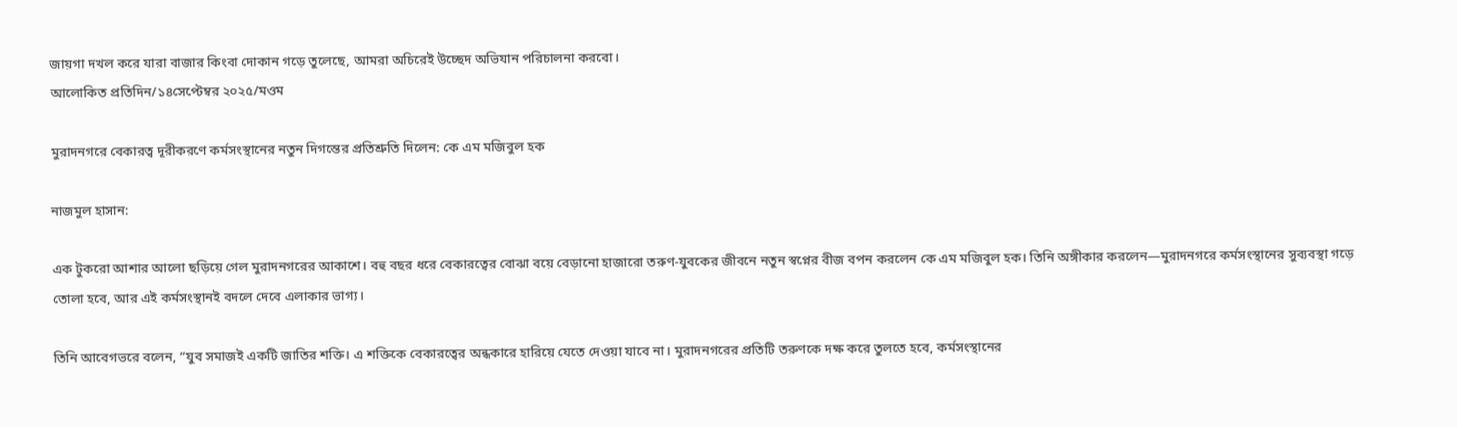জায়গা দখল করে যারা বাজার কিংবা দোকান গড়ে তুলেছে, আমরা অচিরেই উচ্ছেদ অভিযান পরিচালনা করবো।
আলোকিত প্রতিদিন/১৪সেপ্টেম্বর ২০২৫/মওম

মুরাদনগরে বেকারত্ব দূরীকরণে কর্মসংস্থানের নতুন দিগন্তের প্রতিশ্রুতি দিলেন: কে এম মজিবুল হক

নাজমুল হাসান:

এক টুকরো আশার আলো ছড়িয়ে গেল মুরাদনগরের আকাশে। বহু বছর ধরে বেকারত্বের বোঝা বয়ে বেড়ানো হাজারো তরুণ-যুবকের জীবনে নতুন স্বপ্নের বীজ বপন করলেন কে এম মজিবুল হক। তিনি অঙ্গীকার করলেন—মুরাদনগরে কর্মসংস্থানের সুব্যবস্থা গড়ে তোলা হবে, আর এই কর্মসংস্থানই বদলে দেবে এলাকার ভাগ্য।

তিনি আবেগভরে বলেন, “যুব সমাজই একটি জাতির শক্তি। এ শক্তিকে বেকারত্বের অন্ধকারে হারিয়ে যেতে দেওয়া যাবে না। মুরাদনগরের প্রতিটি তরুণকে দক্ষ করে তুলতে হবে, কর্মসংস্থানের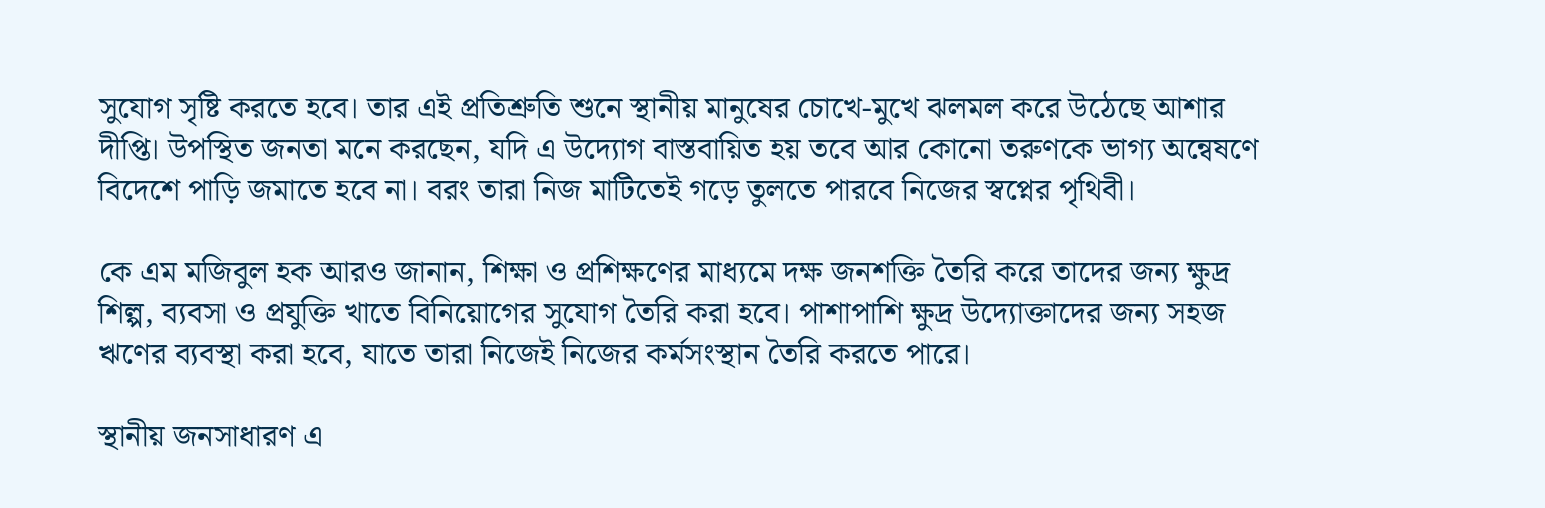সুযোগ সৃষ্টি করতে হবে। তার এই প্রতিশ্রুতি শুনে স্থানীয় মানুষের চোখে-মুখে ঝলমল করে উঠেছে আশার দীপ্তি। উপস্থিত জনতা মনে করছেন, যদি এ উদ্যোগ বাস্তবায়িত হয় তবে আর কোনো তরুণকে ভাগ্য অন্বেষণে বিদেশে পাড়ি জমাতে হবে না। বরং তারা নিজ মাটিতেই গড়ে তুলতে পারবে নিজের স্বপ্নের পৃথিবী।

কে এম মজিবুল হক আরও জানান, শিক্ষা ও প্রশিক্ষণের মাধ্যমে দক্ষ জনশক্তি তৈরি করে তাদের জন্য ক্ষুদ্র শিল্প, ব্যবসা ও প্রযুক্তি খাতে বিনিয়োগের সুযোগ তৈরি করা হবে। পাশাপাশি ক্ষুদ্র উদ্যোক্তাদের জন্য সহজ ঋণের ব্যবস্থা করা হবে, যাতে তারা নিজেই নিজের কর্মসংস্থান তৈরি করতে পারে।

স্থানীয় জনসাধারণ এ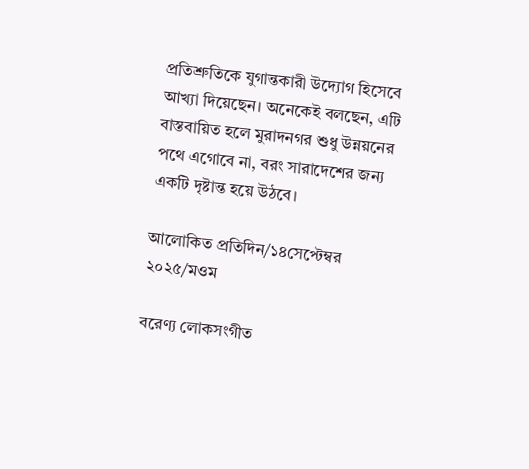প্রতিশ্রুতিকে যুগান্তকারী উদ্যোগ হিসেবে আখ্যা দিয়েছেন। অনেকেই বলছেন, এটি বাস্তবায়িত হলে মুরাদনগর শুধু উন্নয়নের পথে এগোবে না, বরং সারাদেশের জন্য একটি দৃষ্টান্ত হয়ে উঠবে।

আলোকিত প্রতিদিন/১৪সেপ্টেম্বর ২০২৫/মওম

বরেণ্য লোকসংগীত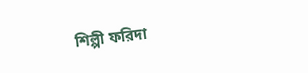শিল্পী ফরিদা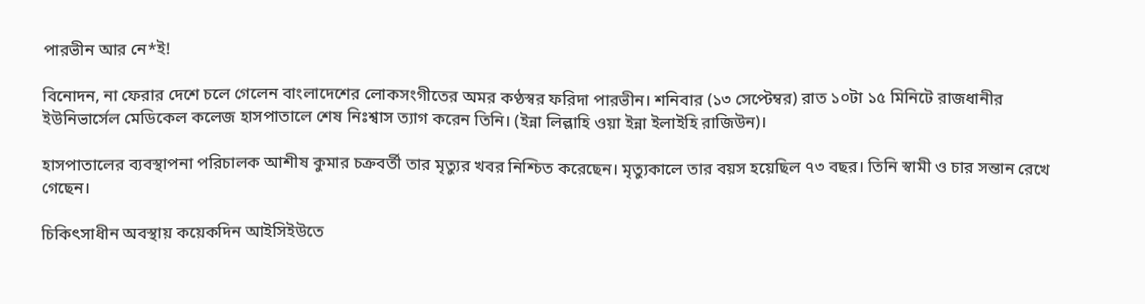পারভীন আর নে*ই!

বিনোদন, না ফেরার দেশে চলে গেলেন বাংলাদেশের লোকসংগীতের অমর কণ্ঠস্বর ফরিদা পারভীন। শনিবার (১৩ সেপ্টেম্বর) রাত ১০টা ১৫ মিনিটে রাজধানীর ইউনিভার্সেল মেডিকেল কলেজ হাসপাতালে শেষ নিঃশ্বাস ত্যাগ করেন তিনি। (ইন্না লিল্লাহি ওয়া ইন্না ইলাইহি রাজিউন)।

হাসপাতালের ব্যবস্থাপনা পরিচালক আশীষ কুমার চক্রবর্তী তার মৃত্যুর খবর নিশ্চিত করেছেন। মৃত্যুকালে তার বয়স হয়েছিল ৭৩ বছর। তিনি স্বামী ও চার সন্তান রেখে গেছেন।

চিকিৎসাধীন অবস্থায় কয়েকদিন আইসিইউতে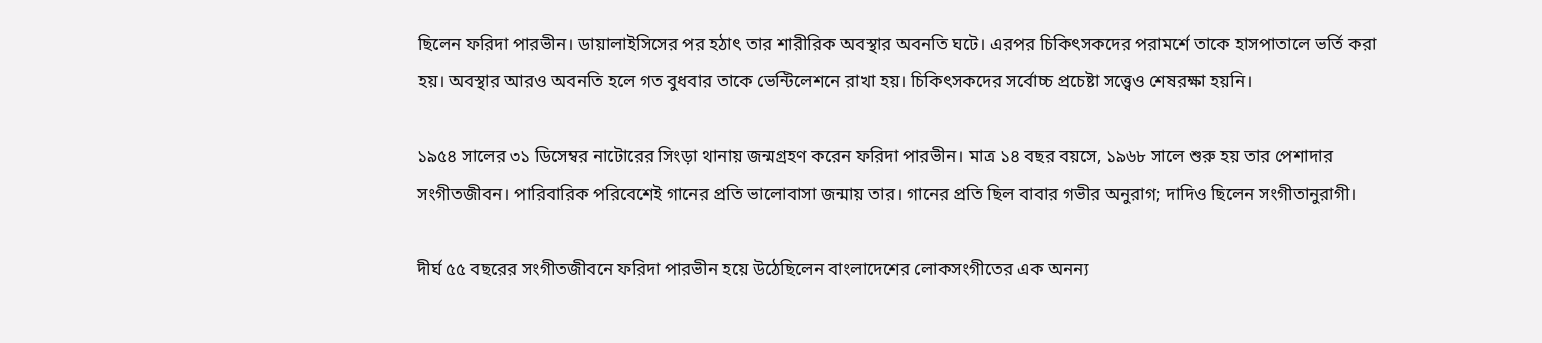ছিলেন ফরিদা পারভীন। ডায়ালাইসিসের পর হঠাৎ তার শারীরিক অবস্থার অবনতি ঘটে। এরপর চিকিৎসকদের পরামর্শে তাকে হাসপাতালে ভর্তি করা হয়। অবস্থার আরও অবনতি হলে গত বুধবার তাকে ভেন্টিলেশনে রাখা হয়। চিকিৎসকদের সর্বোচ্চ প্রচেষ্টা সত্ত্বেও শেষরক্ষা হয়নি।

১৯৫৪ সালের ৩১ ডিসেম্বর নাটোরের সিংড়া থানায় জন্মগ্রহণ করেন ফরিদা পারভীন। মাত্র ১৪ বছর বয়সে, ১৯৬৮ সালে শুরু হয় তার পেশাদার সংগীতজীবন। পারিবারিক পরিবেশেই গানের প্রতি ভালোবাসা জন্মায় তার। গানের প্রতি ছিল বাবার গভীর অনুরাগ; দাদিও ছিলেন সংগীতানুরাগী।

দীর্ঘ ৫৫ বছরের সংগীতজীবনে ফরিদা পারভীন হয়ে উঠেছিলেন বাংলাদেশের লোকসংগীতের এক অনন্য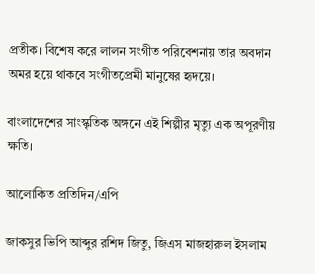প্রতীক। বিশেষ করে লালন সংগীত পরিবেশনায় তার অবদান অমর হয়ে থাকবে সংগীতপ্রেমী মানুষের হৃদয়ে।

বাংলাদেশের সাংস্কৃতিক অঙ্গনে এই শিল্পীর মৃত্যু এক অপূরণীয় ক্ষতি।

আলোকিত প্রতিদিন/এপি

জাকসুর ভিপি আব্দুর রশিদ জিতু, জিএস মাজহারুল ইসলাম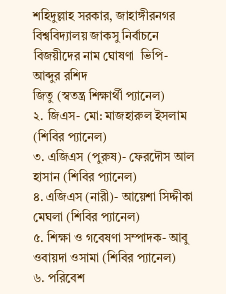শহিদুল্লাহ সরকার, জাহাঙ্গীরনগর বিশ্ববিদ্যালয় জাকসু নির্বাচনে বিজয়ীদের নাম ঘোষণা  ভিপি- আব্দুর রশিদ
জিতু (স্বতন্ত্র শিক্ষার্থী প্যানেল)
২. জিএস- মো: মাজহারুল ইসলাম (শিবির প্যানেল)
৩. এজিএস (পুরুষ)- ফেরদৌস আল হাসান (শিবির প্যানেল)
৪. এজিএস (নারী)- আয়েশা সিদ্দীকা মেঘলা (শিবির প্যানেল)
৫. শিক্ষা ও গবেষণা সম্পাদক- আবু ওবায়দা ওসামা (শিবির প্যানেল)
৬. পরিবেশ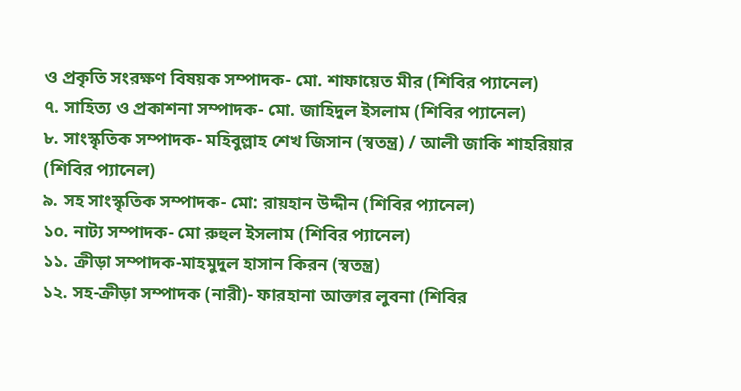ও প্রকৃতি সংরক্ষণ বিষয়ক সম্পাদক- মো. শাফায়েত মীর (শিবির প্যানেল)
৭. সাহিত্য ও প্রকাশনা সম্পাদক- মো. জাহিদুল ইসলাম (শিবির প্যানেল)
৮. সাংস্কৃতিক সম্পাদক- মহিবুল্লাহ শেখ জিসান (স্বতন্ত্র) / আলী জাকি শাহরিয়ার (শিবির প্যানেল)
৯. সহ সাংস্কৃতিক সম্পাদক- মো: রায়হান উদ্দীন (শিবির প্যানেল)
১০. নাট্য সম্পাদক- মো রুহুল ইসলাম (শিবির প্যানেল)
১১. ক্রীড়া সম্পাদক-মাহমুদুল হাসান কিরন (স্বতন্ত্র)
১২. সহ-ক্রীড়া সম্পাদক (নারী)- ফারহানা আক্তার লুবনা (শিবির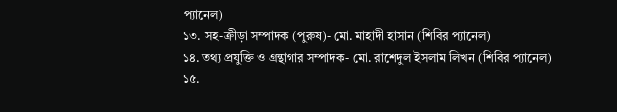প্যানেল)
১৩. সহ-ক্রীড়া সম্পাদক (পুরুষ)- মো. মাহাদী হাসান (শিবির প্যানেল)
১৪. তথ্য প্রযুক্তি ও গ্রন্থাগার সম্পাদক- মো. রাশেদুল ইসলাম লিখন (শিবির প্যানেল)
১৫.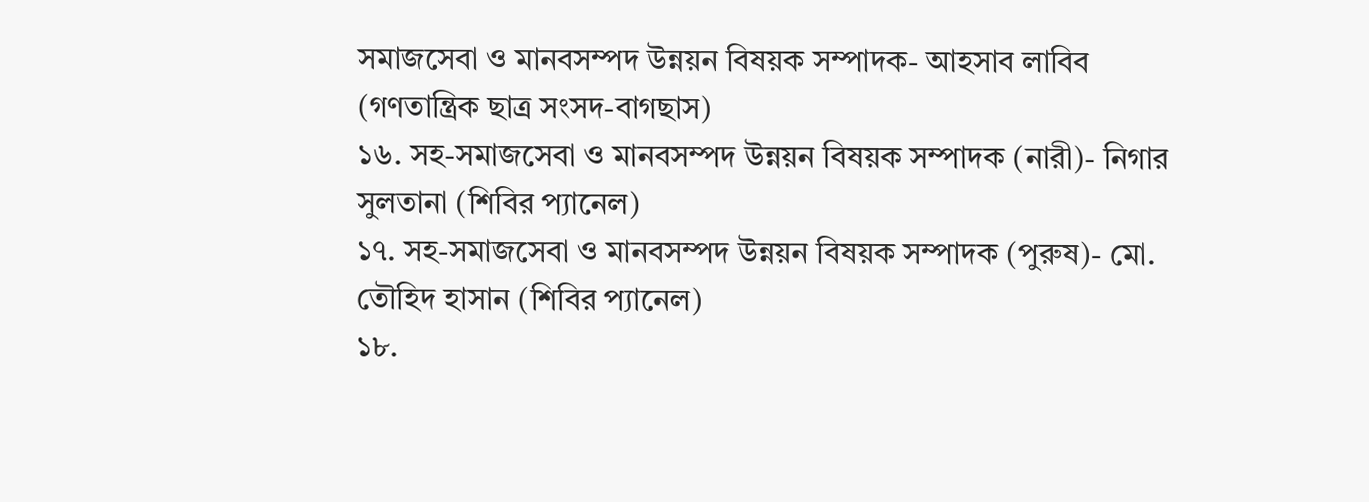সমাজসেবা ও মানবসম্পদ উন্নয়ন বিষয়ক সম্পাদক- আহসাব লাবিব (গণতান্ত্রিক ছাত্র সংসদ-বাগছাস)
১৬. সহ-সমাজসেবা ও মানবসম্পদ উন্নয়ন বিষয়ক সম্পাদক (নারী)- নিগার সুলতানা (শিবির প্যানেল)
১৭. সহ-সমাজসেবা ও মানবসম্পদ উন্নয়ন বিষয়ক সম্পাদক (পুরুষ)- মো. তৌহিদ হাসান (শিবির প্যানেল)
১৮.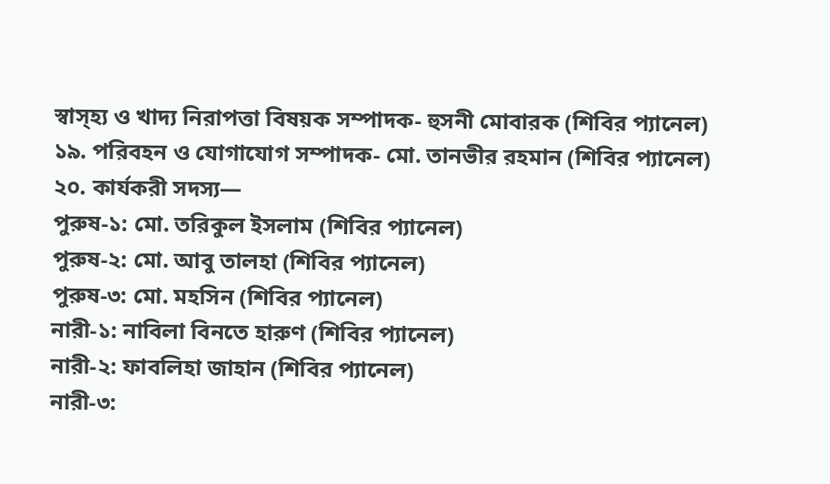স্বাস্হ্য ও খাদ্য নিরাপত্তা বিষয়ক সম্পাদক- হুসনী মোবারক (শিবির প্যানেল)
১৯. পরিবহন ও যোগাযোগ সম্পাদক- মো. তানভীর রহমান (শিবির প্যানেল)
২০. কার্যকরী সদস্য—
পুরুষ-১: মো. তরিকুল ইসলাম (শিবির প্যানেল)
পুরুষ-২: মো. আবু তালহা (শিবির প্যানেল)
পুরুষ-৩: মো. মহসিন (শিবির প্যানেল)
নারী-১: নাবিলা বিনতে হারুণ (শিবির প্যানেল)
নারী-২: ফাবলিহা জাহান (শিবির প্যানেল)
নারী-৩: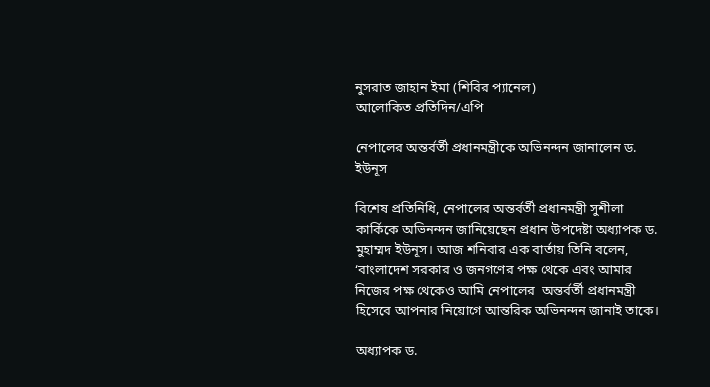নুসরাত জাহান ইমা (শিবির প্যানেল)
আলোকিত প্রতিদিন/এপি

নেপালের অন্তর্বর্তী প্রধানমন্ত্রীকে অভিনন্দন জানালেন ড. ইউনূস

বিশেষ প্রতিনিধি, নেপালের অন্তর্বর্তী প্রধানমন্ত্রী সুশীলা কার্কিকে অভিনন্দন জানিয়েছেন প্রধান উপদেষ্টা অধ্যাপক ড. মুহাম্মদ ইউনূস। আজ শনিবার এক বার্তায় তিনি বলেন, ‘বাংলাদেশ সরকার ও জনগণের পক্ষ থেকে এবং আমার নিজের পক্ষ থেকেও আমি নেপালের  অন্তর্বর্তী প্রধানমন্ত্রী হিসেবে আপনার নিয়োগে আন্তরিক অভিনন্দন জানাই তাকে।

অধ্যাপক ড.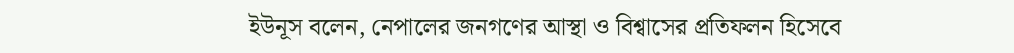ইউনূস বলেন, নেপালের জনগণের আস্থা ও বিশ্বাসের প্রতিফলন হিসেবে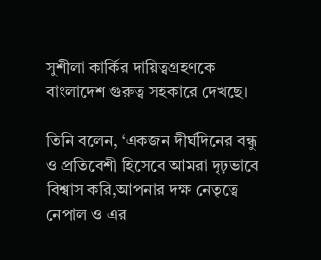সুশীলা কার্কির দায়িত্বগ্রহণকে বাংলাদেশ গুরুত্ব সহকারে দেখছে।

তিনি বলেন, ‘একজন দীর্ঘদিনের বন্ধু ও প্রতিবেশী হিসেবে আমরা দৃঢ়ভাবে বিশ্বাস করি,আপনার দক্ষ নেতৃত্বে নেপাল ও এর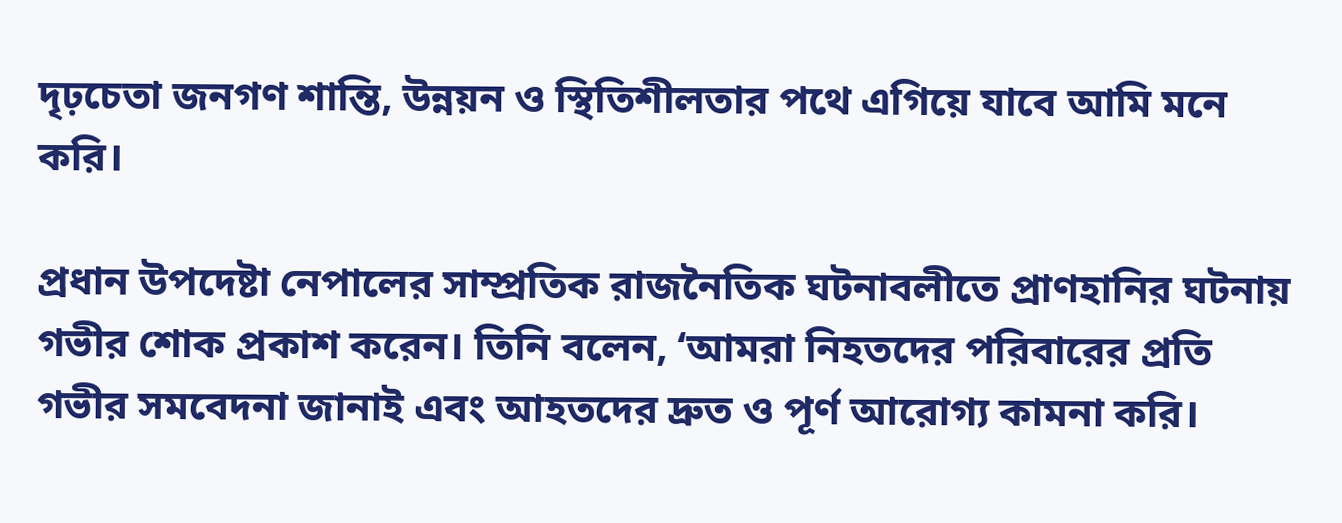দৃঢ়চেতা জনগণ শান্তি, উন্নয়ন ও স্থিতিশীলতার পথে এগিয়ে যাবে আমি মনে করি।

প্রধান উপদেষ্টা নেপালের সাম্প্রতিক রাজনৈতিক ঘটনাবলীতে প্রাণহানির ঘটনায় গভীর শোক প্রকাশ করেন। তিনি বলেন, ‘আমরা নিহতদের পরিবারের প্রতি গভীর সমবেদনা জানাই এবং আহতদের দ্রুত ও পূর্ণ আরোগ্য কামনা করি।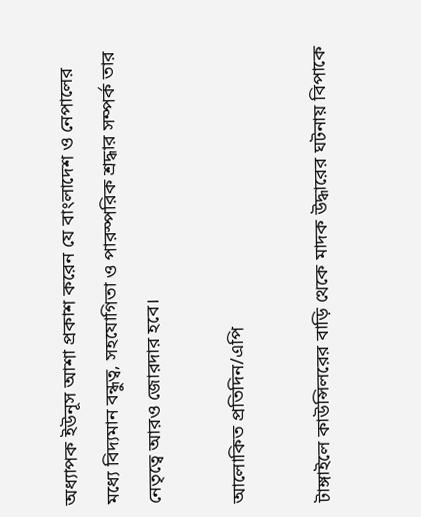অধ্যাপক ইউনূস আশা প্রকাশ করেন যে বাংলাদেশ ও নেপালের মধ্যে বিদ্যমান বন্ধুত্ব, সহযোগিতা ও পারস্পরিক শ্রদ্ধার সম্পর্ক তার নেতৃত্বে আরও জোরদার হবে।

আলোকিত প্রতিদিন/এপি

টাঙ্গাইলে কাউন্সিলরের বাড়ি থেকে মাদক উদ্ধারের ঘটনায় বিপাকে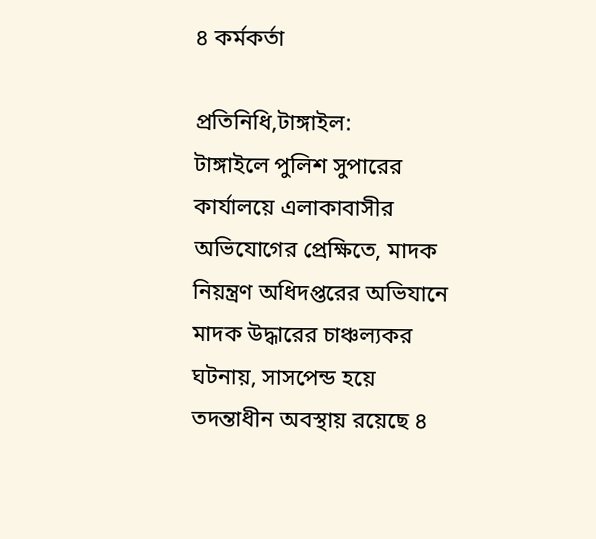৪ কর্মকর্তা

প্রতিনিধি,টাঙ্গাইল:
টাঙ্গাইলে পুলিশ সুপারের কার্যালয়ে এলাকাবাসীর অভিযোগের প্রেক্ষিতে, মাদক নিয়ন্ত্রণ অধিদপ্তরের অভিযানে মাদক উদ্ধারের চাঞ্চল্যকর ঘটনায়, সাসপেন্ড হয়ে তদন্তাধীন অবস্থায় রয়েছে ৪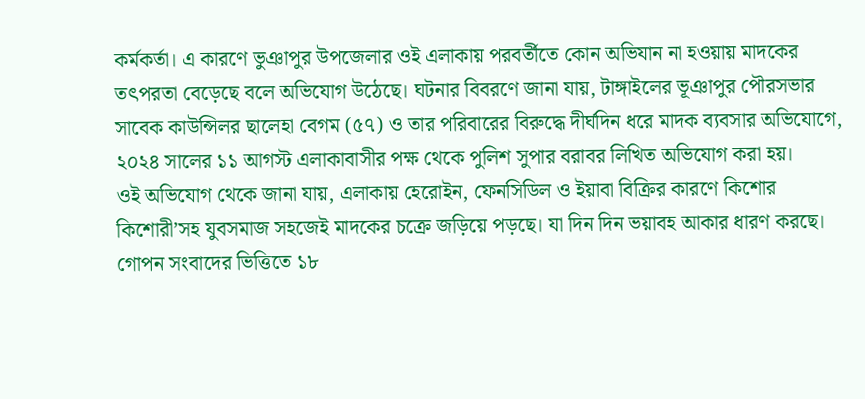কর্মকর্তা। এ কারণে ভুঞাপুর উপজেলার ওই এলাকায় পরবর্তীতে কোন অভিযান না হওয়ায় মাদকের তৎপরতা বেড়েছে বলে অভিযোগ উঠেছে। ঘটনার বিবরণে জানা যায়, টাঙ্গাইলের ভূঞাপুর পৌরসভার সাবেক কাউন্সিলর ছালেহা বেগম (৫৭) ও তার পরিবারের বিরুদ্ধে দীর্ঘদিন ধরে মাদক ব্যবসার অভিযোগে, ২০২৪ সালের ১১ আগস্ট এলাকাবাসীর পক্ষ থেকে পুলিশ সুপার বরাবর লিখিত অভিযোগ করা হয়।
ওই অভিযোগ থেকে জানা যায়, এলাকায় হেরোইন, ফেনসিডিল ও ইয়াবা বিক্রির কারণে কিশোর কিশোরী’সহ যুবসমাজ সহজেই মাদকের চক্রে জড়িয়ে পড়ছে। যা দিন দিন ভয়াবহ আকার ধারণ করছে। গোপন সংবাদের ভিত্তিতে ১৮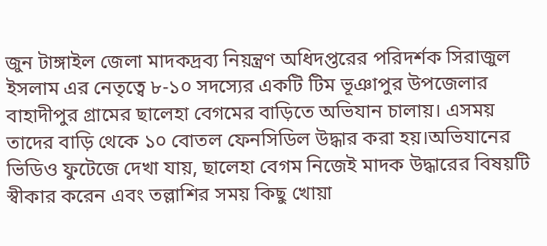জুন টাঙ্গাইল জেলা মাদকদ্রব্য নিয়ন্ত্রণ অধিদপ্তরের পরিদর্শক সিরাজুল ইসলাম এর নেতৃত্বে ৮-১০ সদস্যের একটি টিম ভূঞাপুর উপজেলার বাহাদীপুর গ্রামের ছালেহা বেগমের বাড়িতে অভিযান চালায়। এসময় তাদের বাড়ি থেকে ১০ বোতল ফেনসিডিল উদ্ধার করা হয়।অভিযানের ভিডিও ফুটেজে দেখা যায়, ছালেহা বেগম নিজেই মাদক উদ্ধারের বিষয়টি স্বীকার করেন এবং তল্লাশির সময় কিছু খোয়া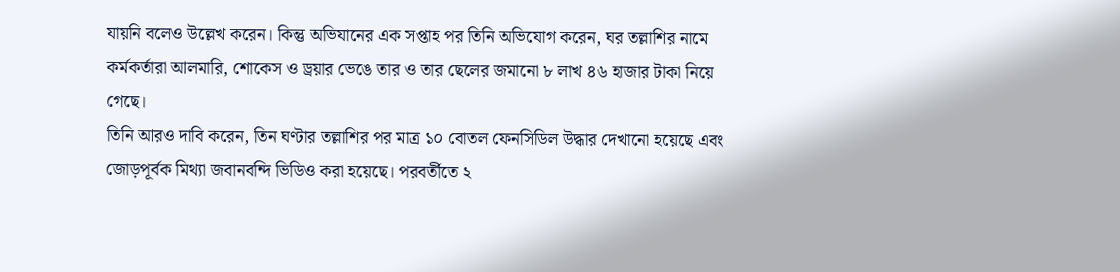যায়নি বলেও উল্লেখ করেন। কিন্তু অভিযানের এক সপ্তাহ পর তিনি অভিযোগ করেন, ঘর তল্লাশির নামে কর্মকর্তারা আলমারি, শোকেস ও ড্রয়ার ভেঙে তার ও তার ছেলের জমানো ৮ লাখ ৪৬ হাজার টাকা নিয়ে গেছে।
তিনি আরও দাবি করেন, তিন ঘণ্টার তল্লাশির পর মাত্র ১০ বোতল ফেনসিডিল উদ্ধার দেখানো হয়েছে এবং জোড়পূর্বক মিথ্যা জবানবন্দি ভিডিও করা হয়েছে। পরবর্তীতে ২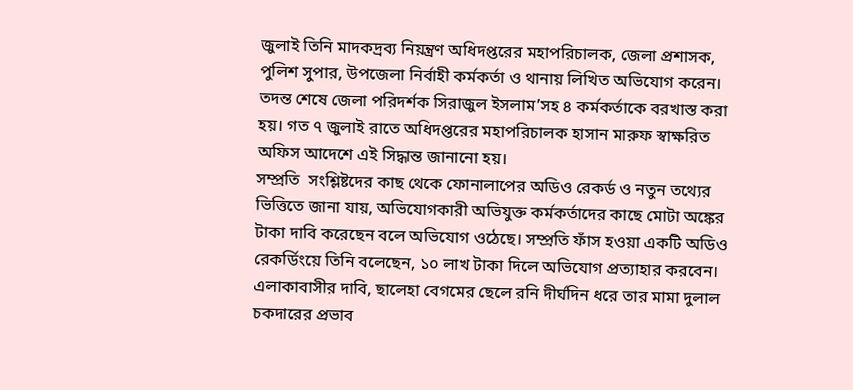জুলাই তিনি মাদকদ্রব্য নিয়ন্ত্রণ অধিদপ্তরের মহাপরিচালক, জেলা প্রশাসক, পুলিশ সুপার, উপজেলা নির্বাহী কর্মকর্তা ও থানায় লিখিত অভিযোগ করেন। তদন্ত শেষে জেলা পরিদর্শক সিরাজুল ইসলাম’সহ ৪ কর্মকর্তাকে বরখাস্ত করা হয়। গত ৭ জুলাই রাতে অধিদপ্তরের মহাপরিচালক হাসান মারুফ স্বাক্ষরিত অফিস আদেশে এই সিদ্ধান্ত জানানো হয়।
সম্প্রতি  সংশ্লিষ্টদের কাছ থেকে ফোনালাপের অডিও রেকর্ড ও নতুন তথ্যের ভিত্তিতে জানা যায়, অভিযোগকারী অভিযুক্ত কর্মকর্তাদের কাছে মোটা অঙ্কের টাকা দাবি করেছেন বলে অভিযোগ ওঠেছে। সম্প্রতি ফাঁস হওয়া একটি অডিও রেকর্ডিংয়ে তিনি বলেছেন, ১০ লাখ টাকা দিলে অভিযোগ প্রত্যাহার করবেন। এলাকাবাসীর দাবি, ছালেহা বেগমের ছেলে রনি দীর্ঘদিন ধরে তার মামা দুলাল চকদারের প্রভাব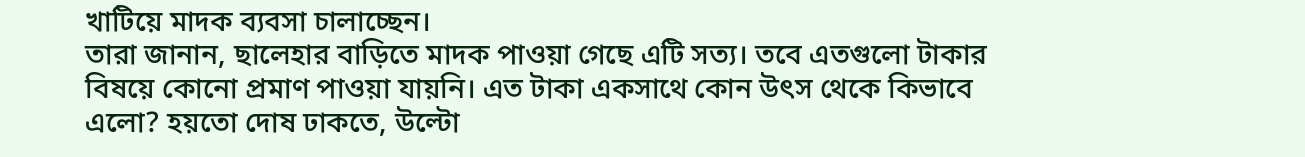খাটিয়ে মাদক ব্যবসা চালাচ্ছেন।
তারা জানান, ছালেহার বাড়িতে মাদক পাওয়া গেছে এটি সত্য। তবে এতগুলো টাকার বিষয়ে কোনো প্রমাণ পাওয়া যায়নি। এত টাকা একসাথে কোন উৎস থেকে কিভাবে এলো? হয়তো দোষ ঢাকতে, উল্টো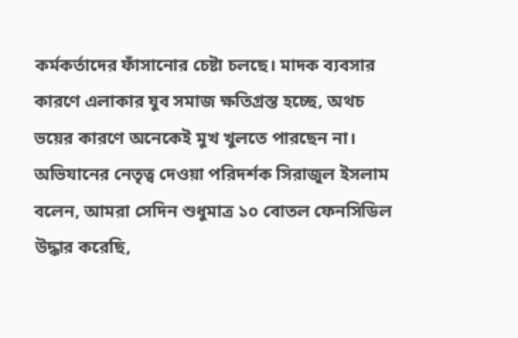কর্মকর্তাদের ফাঁসানোর চেষ্টা চলছে। মাদক ব্যবসার কারণে এলাকার যুব সমাজ ক্ষতিগ্রস্ত হচ্ছে, অথচ ভয়ের কারণে অনেকেই মুখ খুলতে পারছেন না। অভিযানের নেতৃত্ব দেওয়া পরিদর্শক সিরাজুল ইসলাম বলেন, আমরা সেদিন শুধুমাত্র ১০ বোতল ফেনসিডিল উদ্ধার করেছি,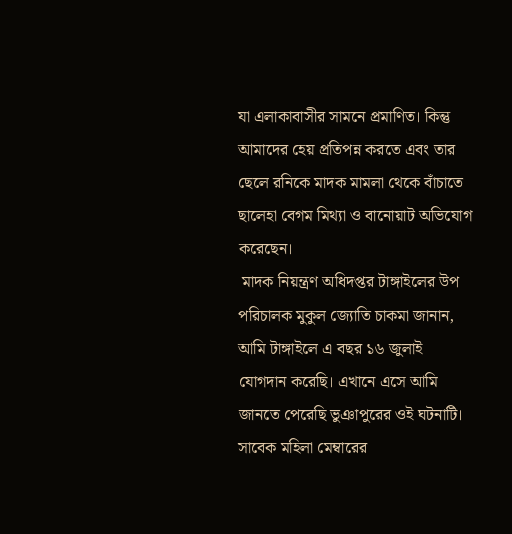যা এলাকাবাসীর সামনে প্রমাণিত। কিন্তু আমাদের হেয় প্রতিপন্ন করতে এবং তার ছেলে রনিকে মাদক মামলা থেকে বাঁচাতে ছালেহা বেগম মিথ্যা ও বানোয়াট অভিযোগ করেছেন।
 মাদক নিয়ন্ত্রণ অধিদপ্তর টাঙ্গাইলের উপ পরিচালক মুকুল জ্যোতি চাকমা জানান, আমি টাঙ্গাইলে এ বছর ১৬ জুলাই যোগদান করেছি। এখানে এসে আমি জানতে পেরেছি ভুঞাপুরের ওই ঘটনাটি। সাবেক মহিলা মেম্বারের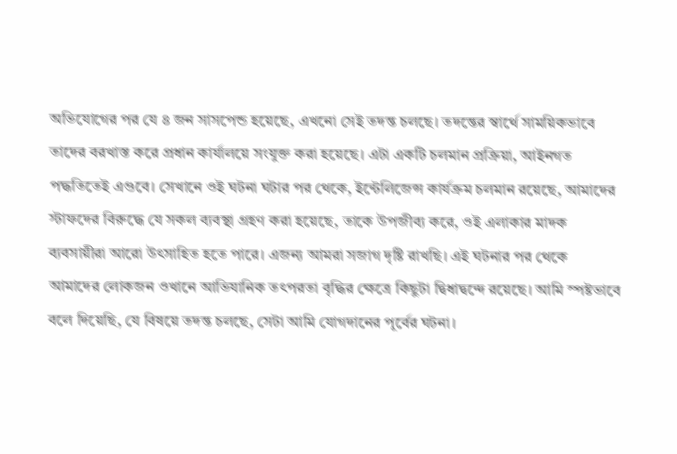অভিযোগের পর যে ৪ জন সাসপেন্ড হয়েছে, এখনো সেই তদন্ত চলছে। তদন্তের স্বার্থে সাময়িকভাবে তাদের বরখাস্ত করে প্রধান কার্যালয়ে সংযুক্ত করা হয়েছে। এটা একটি চলমান প্রক্রিয়া, আইনগত পদ্ধতিতেই এগুবে। সেখানে ওই ঘটনা ঘটার পর থেকে, ইন্টেলিজেন্স কার্যক্রম চলমান রয়েছে, আমাদের স্টাফদের বিরুদ্ধে যে সকল ব্যবস্থা গ্রহণ করা হয়েছে, তাকে উপজীব্য করে, ওই এলাকার মাদক ব্যবসায়ীরা আরো উৎসাহিত হতে পারে। এজন্য আমরা সজাগ দৃষ্টি রাখছি। এই ঘটনার পর থেকে আমাদের লোকজন ওখানে আভিযানিক তৎপরতা বৃদ্ধির ক্ষেত্রে কিছুটা দ্বিধাদ্বন্দে রয়েছে। আমি স্পষ্টভাবে বলে দিয়েছি, যে বিষয়ে তদন্ত চলছে, সেটা আমি যোগদানের পূর্বের ঘটনা।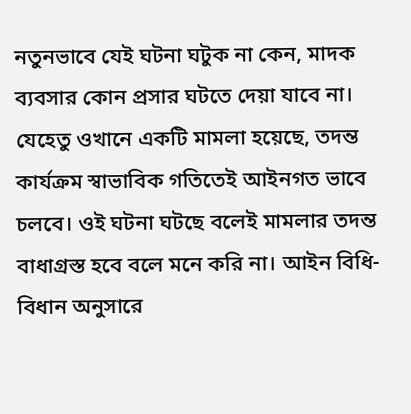নতুনভাবে যেই ঘটনা ঘটুক না কেন, মাদক ব্যবসার কোন প্রসার ঘটতে দেয়া যাবে না। যেহেতু ওখানে একটি মামলা হয়েছে, তদন্ত কার্যক্রম স্বাভাবিক গতিতেই আইনগত ভাবে চলবে। ওই ঘটনা ঘটছে বলেই মামলার তদন্ত বাধাগ্রস্ত হবে বলে মনে করি না। আইন বিধি-বিধান অনুসারে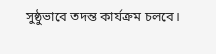সুষ্ঠুভাবে তদন্ত কার্যক্রম চলবে।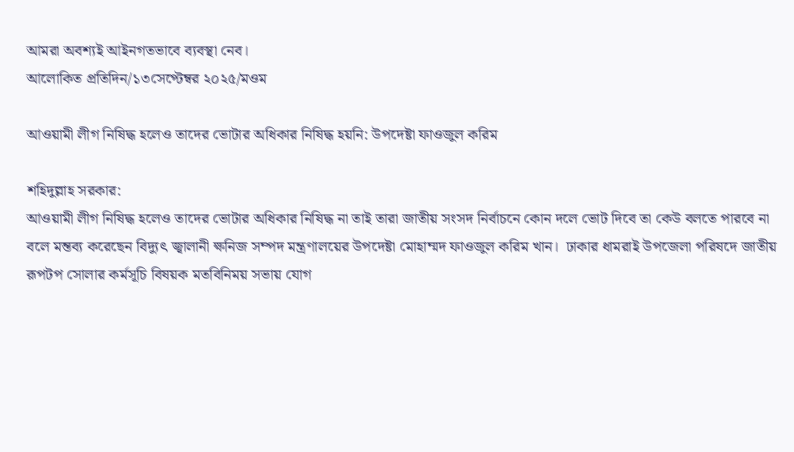আমরা অবশ্যই আইনগতভাবে ব্যবস্থা নেব।
আলোকিত প্রতিদিন/১৩সেপ্টেম্বর ২০২৫/মওম

আওয়ামী লীগ নিষিদ্ধ হলেও তাদের ভোটার অধিকার নিষিদ্ধ হয়নি: উপদেষ্টা ফাওজুল করিম

শহিদুল্লাহ সরকার:
আওয়ামী লীগ নিষিদ্ধ হলেও তাদের ভোটার অধিকার নিষিদ্ধ না তাই তারা জাতীয় সংসদ নির্বাচনে কোন দলে ভোট দিবে তা কেউ বলতে পারবে না বলে মন্তব্য করেছেন বিদ্যুৎ জ্বালানী ক্ষনিজ সম্পদ মন্ত্রণালয়ের উপদেষ্টা মোহাম্মদ ফাওজুল করিম খান।  ঢাকার ধামরাই উপজেলা পরিষদে জাতীয় রূপটপ সোলার কর্মসূচি বিষয়ক মতবিনিময় সভায় যোগ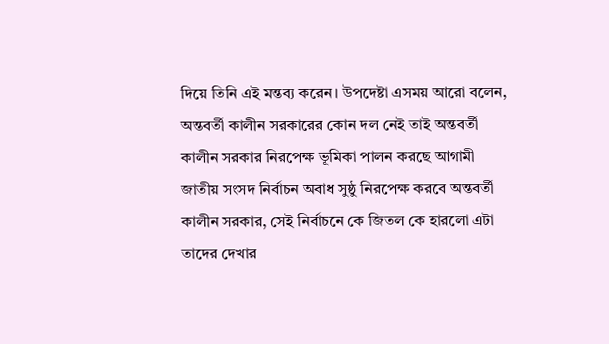দিয়ে তিনি এই মন্তব্য করেন। উপদেষ্টা এসময় আরো বলেন, অন্তবর্তী কালীন সরকারের কোন দল নেই তাই অন্তবর্তী কালীন সরকার নিরপেক্ষ ভূমিকা পালন করছে আগামী জাতীয় সংসদ নির্বাচন অবাধ সুষ্ঠু নিরপেক্ষ করবে অন্তবর্তী কালীন সরকার, সেই নির্বাচনে কে জিতল কে হারলো এটা তাদের দেখার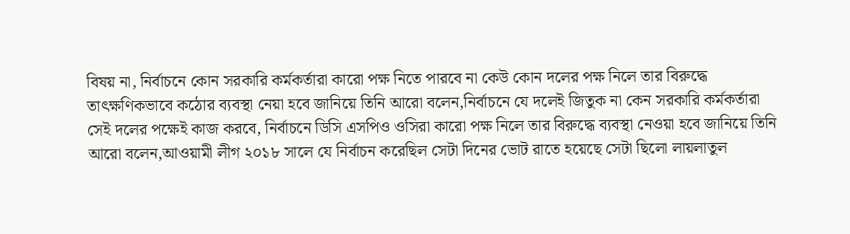বিষয় না, নির্বাচনে কোন সরকারি কর্মকর্তারা কারো পক্ষ নিতে পারবে না কেউ কোন দলের পক্ষ নিলে তার বিরুদ্ধে তাৎক্ষণিকভাবে কঠোর ব্যবস্থা নেয়া হবে জানিয়ে তিনি আরো বলেন,নির্বাচনে যে দলেই জিতুক না কেন সরকারি কর্মকর্তারা সেই দলের পক্ষেই কাজ করবে, নির্বাচনে ডিসি এসপিও ওসিরা কারো পক্ষ নিলে তার বিরুদ্ধে ব্যবস্থা নেওয়া হবে জানিয়ে তিনি আরো বলেন,আওয়ামী লীগ ২০১৮ সালে যে নির্বাচন করেছিল সেটা দিনের ভোট রাতে হয়েছে সেটা ছিলো লায়লাতুল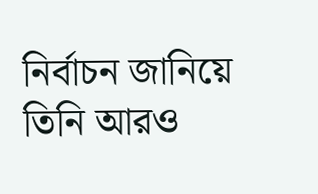নির্বাচন জানিয়ে তিনি আরও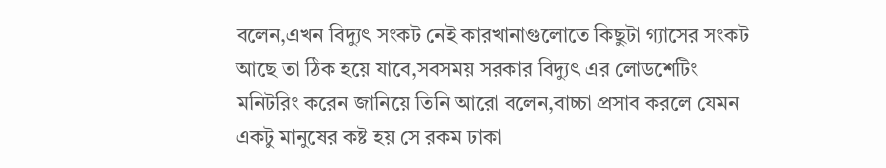বলেন,এখন বিদ্যুৎ সংকট নেই কারখানাগুলোতে কিছুটা গ্যাসের সংকট আছে তা ঠিক হয়ে যাবে,সবসময় সরকার বিদ্যুৎ এর লোডশেটিং মনিটরিং করেন জানিয়ে তিনি আরো বলেন,বাচ্চা প্রসাব করলে যেমন একটু মানুষের কষ্ট হয় সে রকম ঢাকা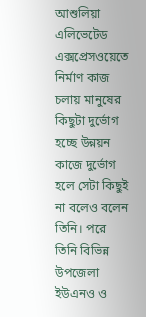আশুলিয়া এলিভেটেড এক্সপ্রেসওয়েতে নির্মাণ কাজ চলায় মানুষের কিছুটা দুর্ভোগ হচ্ছে উন্নয়ন কাজে দুর্ভোগ হলে সেটা কিছুই না বলেও বলেন তিনি। পরে তিনি বিভিন্ন উপজেলা ইউএনও ও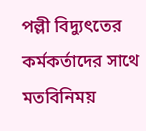পল্লী বিদ্যুৎতের কর্মকর্তাদের সাথে মতবিনিময়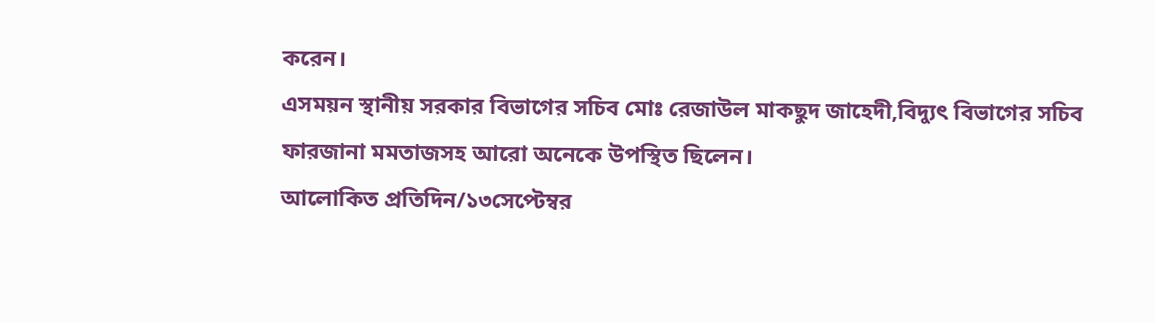করেন।
এসময়ন স্থানীয় সরকার বিভাগের সচিব মোঃ রেজাউল মাকছুদ জাহেদী,বিদ্যুৎ বিভাগের সচিব ফারজানা মমতাজসহ আরো অনেকে উপস্থিত ছিলেন।
আলোকিত প্রতিদিন/১৩সেপ্টেম্বর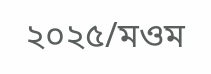২০২৫/মওম